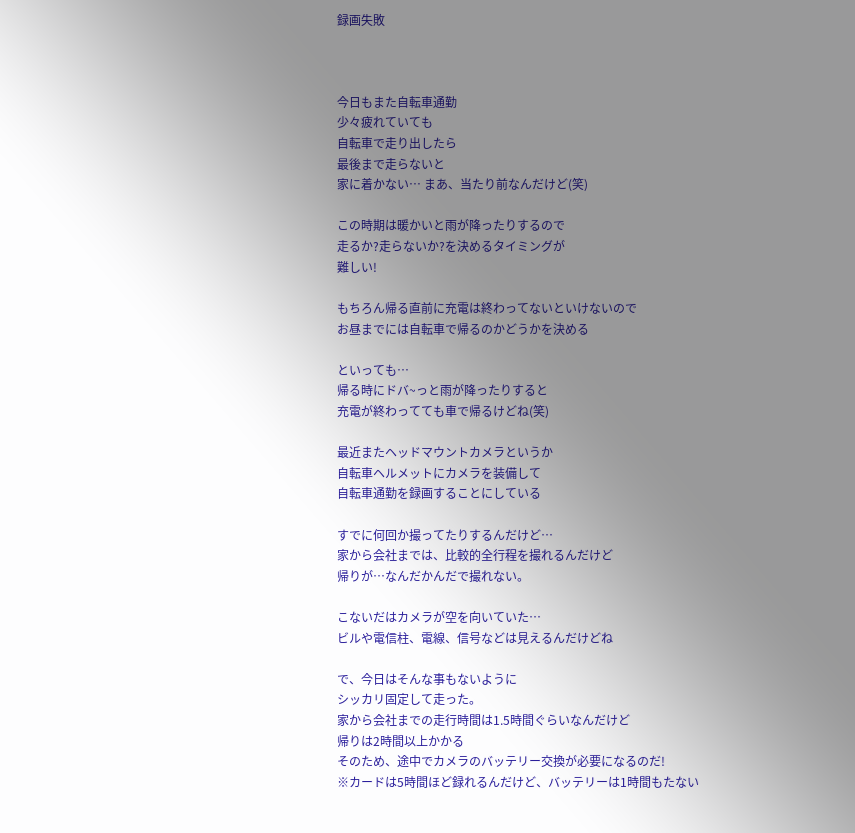録画失敗



今日もまた自転車通勤
少々疲れていても
自転車で走り出したら
最後まで走らないと
家に着かない… まあ、当たり前なんだけど(笑)

この時期は暖かいと雨が降ったりするので
走るか?走らないか?を決めるタイミングが
難しい!

もちろん帰る直前に充電は終わってないといけないので
お昼までには自転車で帰るのかどうかを決める

といっても…
帰る時にドバ~っと雨が降ったりすると
充電が終わってても車で帰るけどね(笑)

最近またヘッドマウントカメラというか
自転車ヘルメットにカメラを装備して
自転車通勤を録画することにしている

すでに何回か撮ってたりするんだけど…
家から会社までは、比較的全行程を撮れるんだけど
帰りが…なんだかんだで撮れない。

こないだはカメラが空を向いていた…
ビルや電信柱、電線、信号などは見えるんだけどね

で、今日はそんな事もないように
シッカリ固定して走った。
家から会社までの走行時間は1.5時間ぐらいなんだけど
帰りは2時間以上かかる
そのため、途中でカメラのバッテリー交換が必要になるのだ!
※カードは5時間ほど録れるんだけど、バッテリーは1時間もたない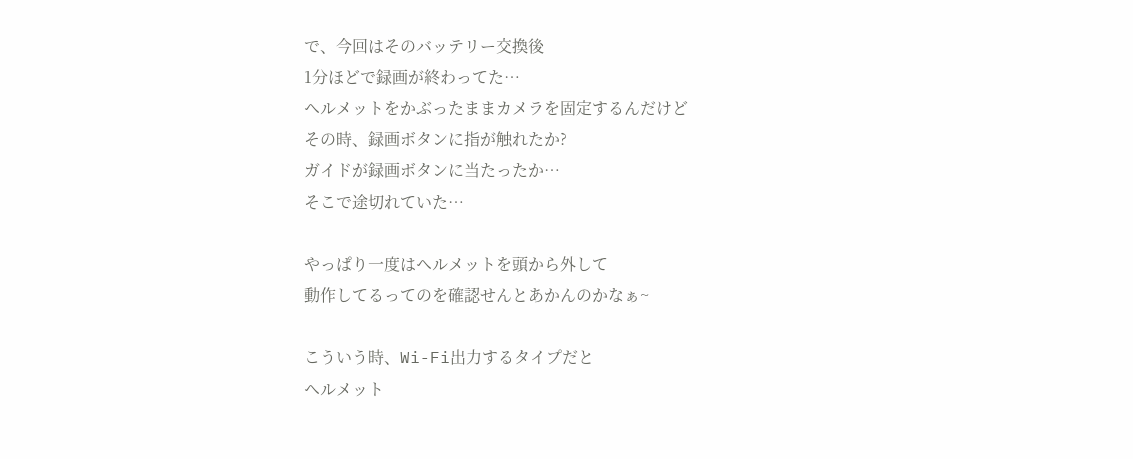で、今回はそのバッテリー交換後
1分ほどで録画が終わってた…
ヘルメットをかぶったままカメラを固定するんだけど
その時、録画ボタンに指が触れたか?
ガイドが録画ボタンに当たったか…
そこで途切れていた…

やっぱり一度はヘルメットを頭から外して
動作してるってのを確認せんとあかんのかなぁ~

こういう時、Wi-Fi出力するタイプだと
ヘルメット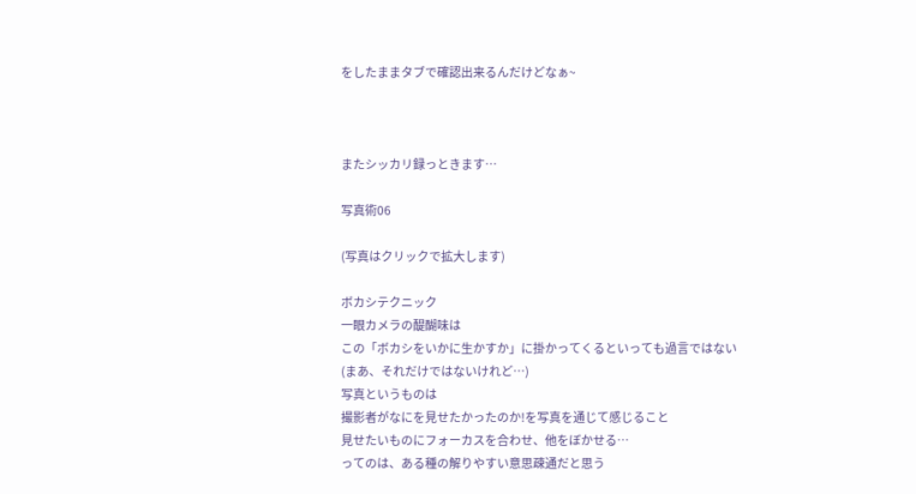をしたままタブで確認出来るんだけどなぁ~



またシッカリ録っときます…

写真術06

(写真はクリックで拡大します)

ボカシテクニック
一眼カメラの醍醐味は
この「ボカシをいかに生かすか」に掛かってくるといっても過言ではない
(まあ、それだけではないけれど…)
写真というものは
撮影者がなにを見せたかったのか!を写真を通じて感じること
見せたいものにフォーカスを合わせ、他をぼかせる…
ってのは、ある種の解りやすい意思疎通だと思う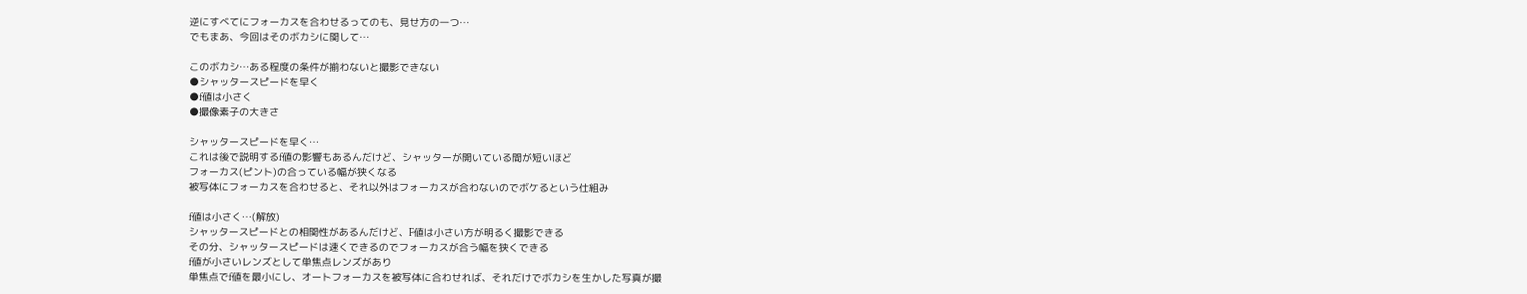逆にすべてにフォーカスを合わせるってのも、見せ方の一つ…
でもまあ、今回はそのボカシに関して…

このボカシ…ある程度の条件が揃わないと撮影できない
●シャッタースピードを早く
●f値は小さく
●撮像素子の大きさ

シャッタースピードを早く…
これは後で説明するf値の影響もあるんだけど、シャッターが開いている間が短いほど
フォーカス(ピント)の合っている幅が狭くなる
被写体にフォーカスを合わせると、それ以外はフォーカスが合わないのでボケるという仕組み

f値は小さく…(解放)
シャッタースピードとの相関性があるんだけど、F値は小さい方が明るく撮影できる
その分、シャッタースピードは速くできるのでフォーカスが合う幅を狭くできる
f値が小さいレンズとして単焦点レンズがあり
単焦点でf値を最小にし、オートフォーカスを被写体に合わせれば、それだけでボカシを生かした写真が撮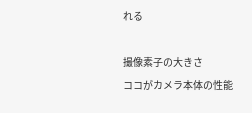れる

撮像素子の大きさ
ココがカメラ本体の性能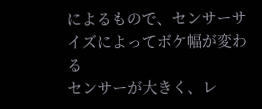によるもので、センサーサイズによってボケ幅が変わる
センサーが大きく、レ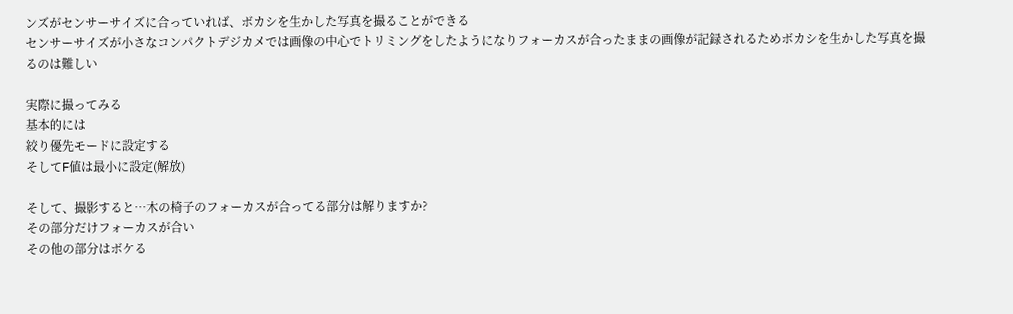ンズがセンサーサイズに合っていれば、ボカシを生かした写真を撮ることができる
センサーサイズが小さなコンパクトデジカメでは画像の中心でトリミングをしたようになりフォーカスが合ったままの画像が記録されるためボカシを生かした写真を撮るのは難しい

実際に撮ってみる
基本的には
絞り優先モードに設定する
そしてF値は最小に設定(解放)

そして、撮影すると…木の椅子のフォーカスが合ってる部分は解りますか?
その部分だけフォーカスが合い
その他の部分はボケる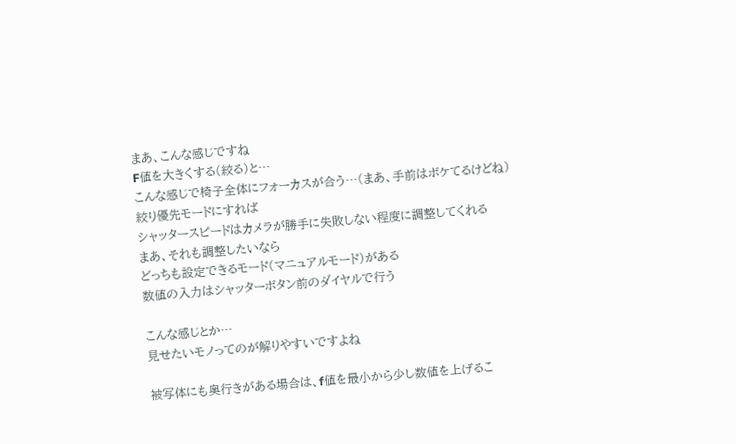まあ、こんな感じですね
F値を大きくする(絞る)と…
こんな感じで椅子全体にフォーカスが合う…(まあ、手前はボケてるけどね)
絞り優先モードにすれば
シャッタースピードはカメラが勝手に失敗しない程度に調整してくれる
まあ、それも調整したいなら
どっちも設定できるモード(マニュアルモード)がある
数値の入力はシャッターボタン前のダイヤルで行う

こんな感じとか…
見せたいモノってのが解りやすいですよね

被写体にも奥行きがある場合は、f値を最小から少し数値を上げるこ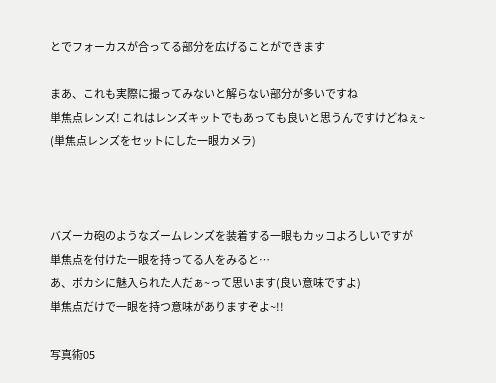とでフォーカスが合ってる部分を広げることができます

まあ、これも実際に撮ってみないと解らない部分が多いですね
単焦点レンズ! これはレンズキットでもあっても良いと思うんですけどねぇ~
(単焦点レンズをセットにした一眼カメラ)



バズーカ砲のようなズームレンズを装着する一眼もカッコよろしいですが
単焦点を付けた一眼を持ってる人をみると…
あ、ボカシに魅入られた人だぁ~って思います(良い意味ですよ)
単焦点だけで一眼を持つ意味がありますぞよ~!!

写真術05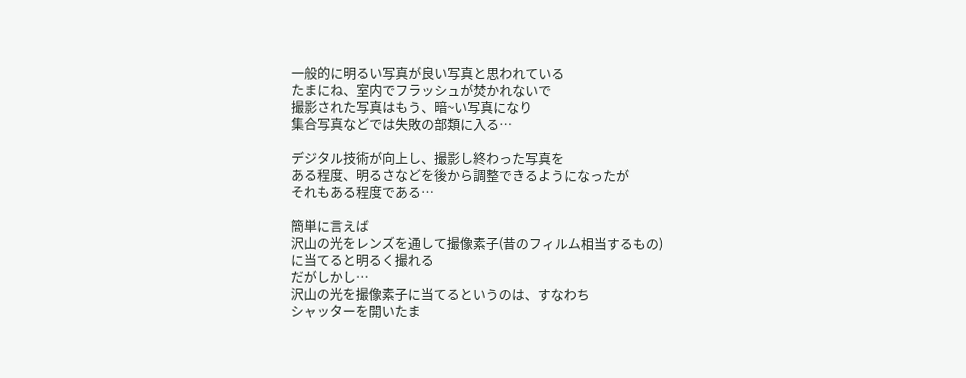一般的に明るい写真が良い写真と思われている
たまにね、室内でフラッシュが焚かれないで
撮影された写真はもう、暗~い写真になり
集合写真などでは失敗の部類に入る…

デジタル技術が向上し、撮影し終わった写真を
ある程度、明るさなどを後から調整できるようになったが
それもある程度である…

簡単に言えば
沢山の光をレンズを通して撮像素子(昔のフィルム相当するもの)
に当てると明るく撮れる
だがしかし…
沢山の光を撮像素子に当てるというのは、すなわち
シャッターを開いたま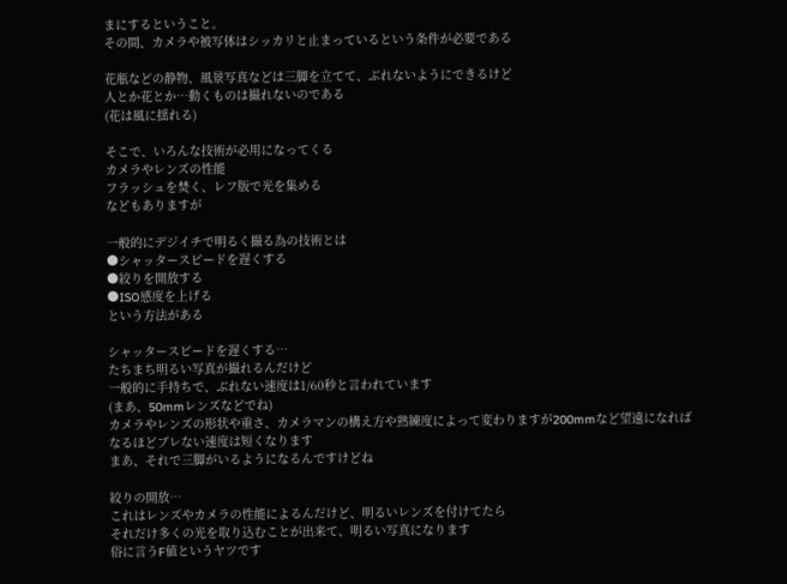まにするということ。
その間、カメラや被写体はシッカリと止まっているという条件が必要である

花瓶などの静物、風景写真などは三脚を立てて、ぶれないようにできるけど
人とか花とか…動くものは撮れないのである
(花は風に揺れる)

そこで、いろんな技術が必用になってくる
カメラやレンズの性能
フラッシュを焚く、レフ版で光を集める
などもありますが

一般的にデジイチで明るく撮る為の技術とは
●シャッタースピードを遅くする
●絞りを開放する
●ISO感度を上げる
という方法がある

シャッタースピードを遅くする…
たちまち明るい写真が撮れるんだけど
一般的に手持ちで、ぶれない速度は1/60秒と言われています
(まあ、50mmレンズなどでね)
カメラやレンズの形状や重さ、カメラマンの構え方や熟練度によって変わりますが200mmなど望遠になればなるほどブレない速度は短くなります
まあ、それで三脚がいるようになるんですけどね

絞りの開放…
これはレンズやカメラの性能によるんだけど、明るいレンズを付けてたら
それだけ多くの光を取り込むことが出来て、明るい写真になります
俗に言うF値というヤツです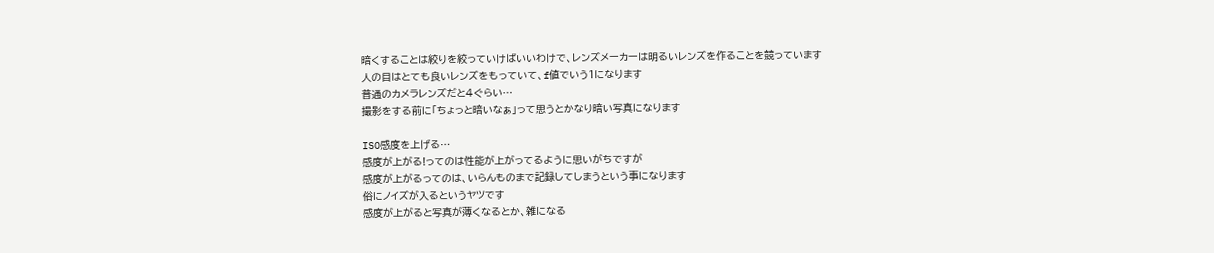暗くすることは絞りを絞っていけばいいわけで、レンズメーカーは明るいレンズを作ることを競っています
人の目はとても良いレンズをもっていて、f値でいう1になります
普通のカメラレンズだと4ぐらい…
撮影をする前に「ちょっと暗いなぁ」って思うとかなり暗い写真になります

ISO感度を上げる…
感度が上がる!ってのは性能が上がってるように思いがちですが
感度が上がるってのは、いらんものまで記録してしまうという事になります
俗にノイズが入るというヤツです
感度が上がると写真が薄くなるとか、雑になる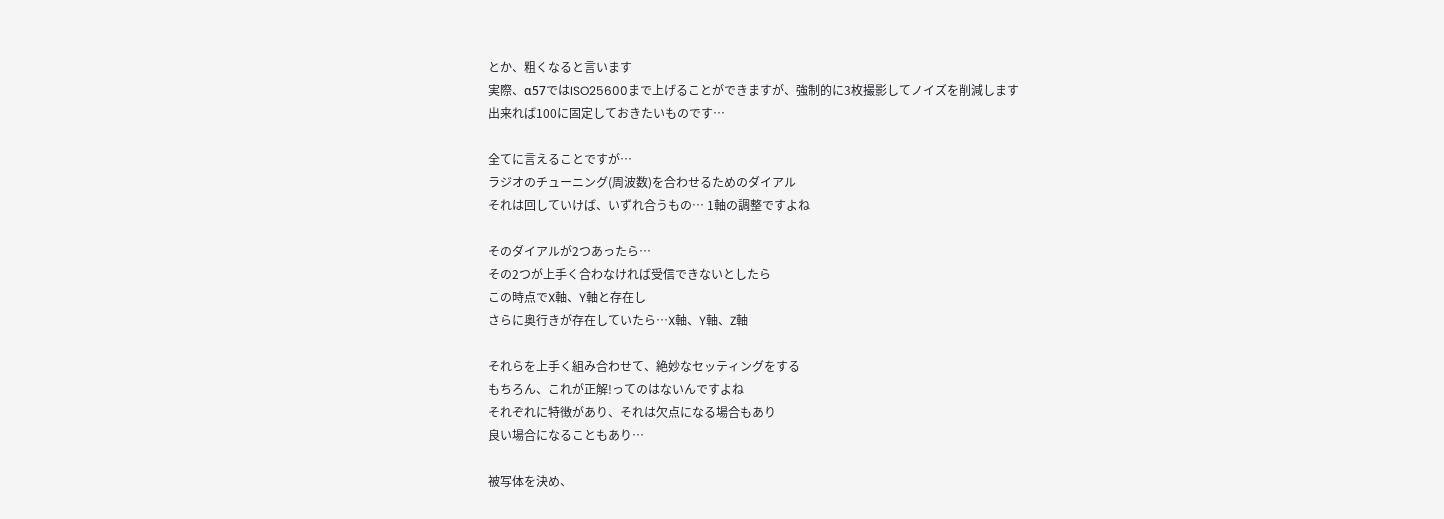とか、粗くなると言います
実際、α57ではISO25600まで上げることができますが、強制的に3枚撮影してノイズを削減します
出来れば100に固定しておきたいものです…

全てに言えることですが…
ラジオのチューニング(周波数)を合わせるためのダイアル
それは回していけば、いずれ合うもの… 1軸の調整ですよね

そのダイアルが2つあったら…
その2つが上手く合わなければ受信できないとしたら
この時点でX軸、Y軸と存在し
さらに奥行きが存在していたら…X軸、Y軸、Z軸

それらを上手く組み合わせて、絶妙なセッティングをする
もちろん、これが正解!ってのはないんですよね
それぞれに特徴があり、それは欠点になる場合もあり
良い場合になることもあり…

被写体を決め、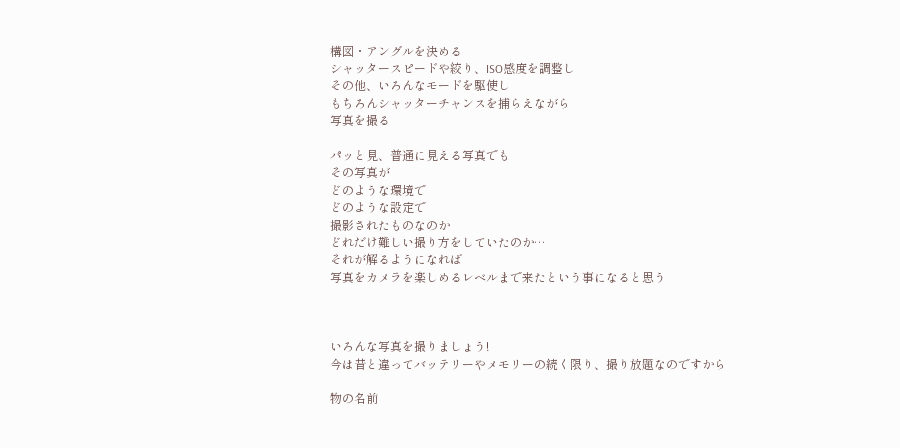構図・アングルを決める
シャッタースピードや絞り、ISO感度を調整し
その他、いろんなモードを駆使し
もちろんシャッターチャンスを捕らえながら
写真を撮る

パッと見、普通に見える写真でも
その写真が
どのような環境で
どのような設定で
撮影されたものなのか
どれだけ難しい撮り方をしていたのか…
それが解るようになれば
写真をカメラを楽しめるレベルまで来たという事になると思う



いろんな写真を撮りましょう!
今は昔と違ってバッテリーやメモリーの続く限り、撮り放題なのですから

物の名前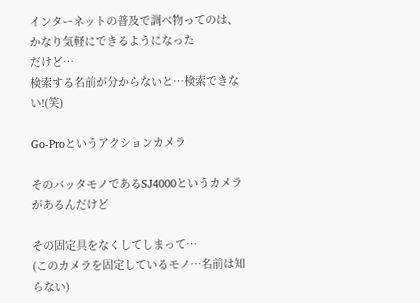インターネットの普及で調べ物ってのは、かなり気軽にできるようになった
だけど…
検索する名前が分からないと…検索できない!(笑)

Go-Proというアクションカメラ

そのバッタモノであるSJ4000というカメラがあるんだけど

その固定具をなくしてしまって…
(このカメラを固定しているモノ…名前は知らない)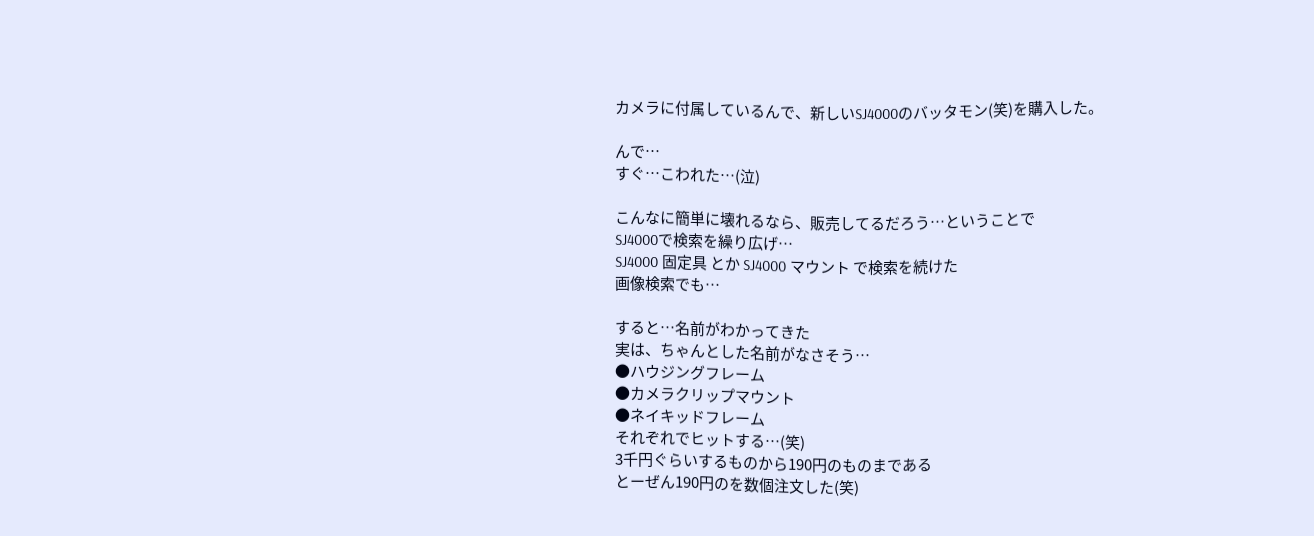カメラに付属しているんで、新しいSJ4000のバッタモン(笑)を購入した。

んで…
すぐ…こわれた…(泣)

こんなに簡単に壊れるなら、販売してるだろう…ということで
SJ4000で検索を繰り広げ…
SJ4000 固定具 とか SJ4000 マウント で検索を続けた
画像検索でも…

すると…名前がわかってきた
実は、ちゃんとした名前がなさそう…
●ハウジングフレーム
●カメラクリップマウント
●ネイキッドフレーム
それぞれでヒットする…(笑)
3千円ぐらいするものから190円のものまである
とーぜん190円のを数個注文した(笑)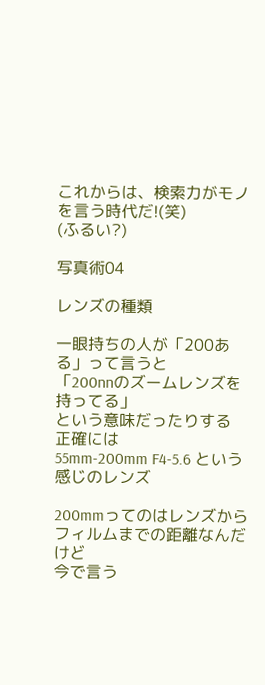これからは、検索力がモノを言う時代だ!(笑)
(ふるい?)

写真術04

レンズの種類

一眼持ちの人が「200ある」って言うと
「200nnのズームレンズを持ってる」
という意味だったりする
正確には
55mm-200mm F4-5.6 という感じのレンズ

200mmってのはレンズからフィルムまでの距離なんだけど
今で言う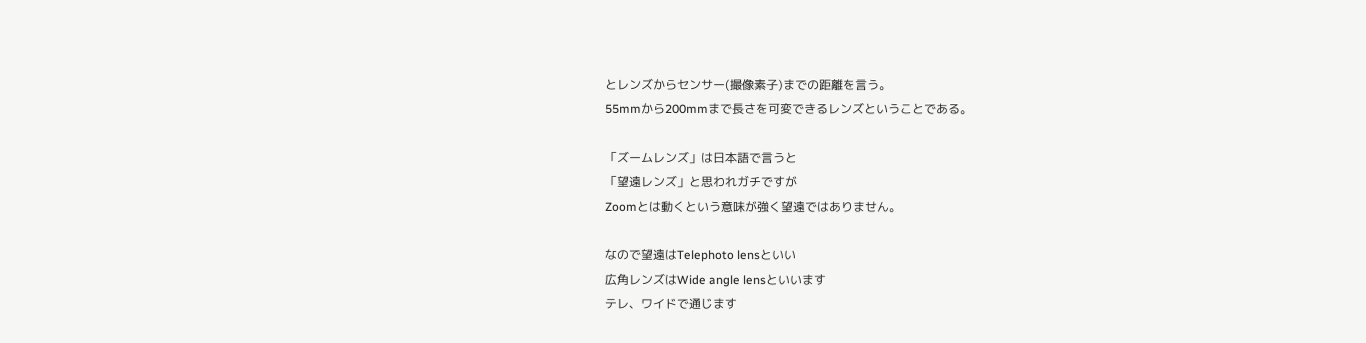とレンズからセンサー(撮像素子)までの距離を言う。
55mmから200mmまで長さを可変できるレンズということである。

「ズームレンズ」は日本語で言うと
「望遠レンズ」と思われガチですが
Zoomとは動くという意味が強く望遠ではありません。

なので望遠はTelephoto lensといい
広角レンズはWide angle lensといいます
テレ、ワイドで通じます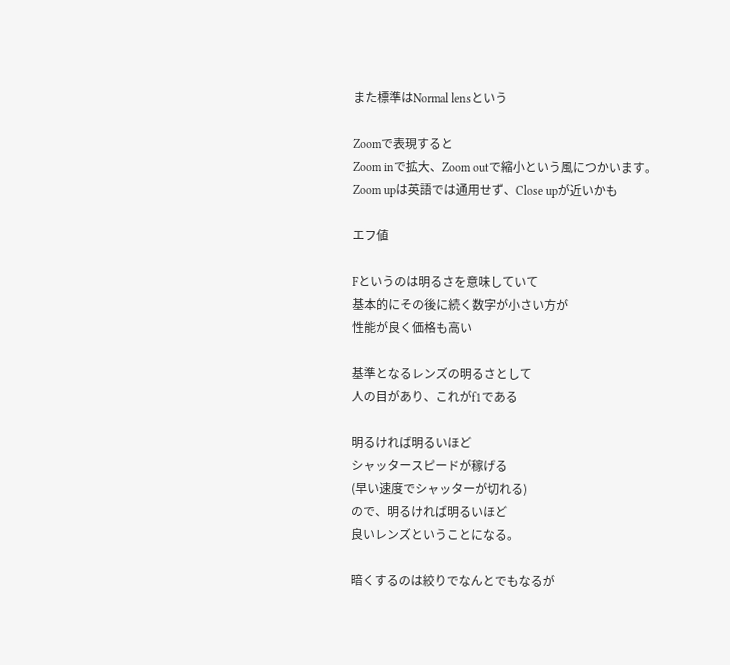また標準はNormal lensという

Zoomで表現すると
Zoom inで拡大、Zoom outで縮小という風につかいます。
Zoom upは英語では通用せず、Close upが近いかも

エフ値

Fというのは明るさを意味していて
基本的にその後に続く数字が小さい方が
性能が良く価格も高い

基準となるレンズの明るさとして
人の目があり、これがf1である

明るければ明るいほど
シャッタースピードが稼げる
(早い速度でシャッターが切れる)
ので、明るければ明るいほど
良いレンズということになる。

暗くするのは絞りでなんとでもなるが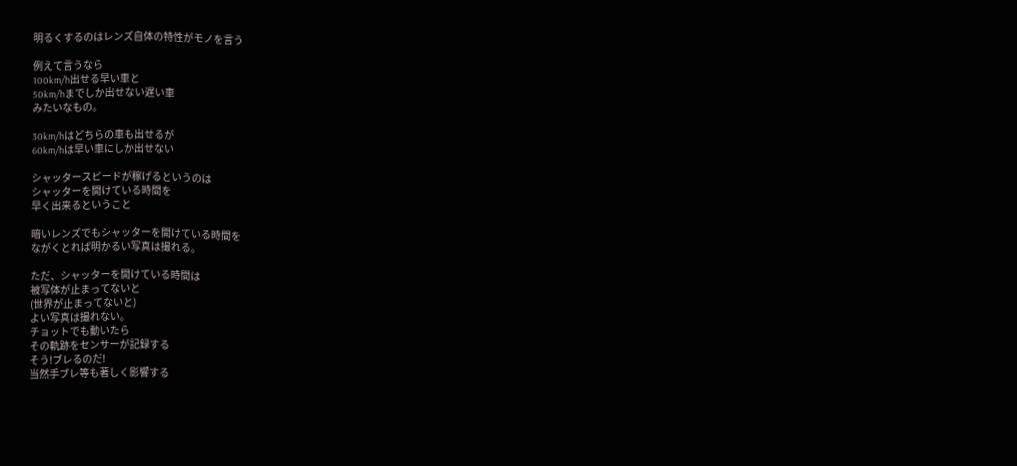明るくするのはレンズ自体の特性がモノを言う

例えて言うなら
100km/h出せる早い車と
50km/hまでしか出せない遅い車
みたいなもの。

30km/hはどちらの車も出せるが
60km/hは早い車にしか出せない

シャッタースピードが稼げるというのは
シャッターを開けている時間を
早く出来るということ

暗いレンズでもシャッターを開けている時間を
ながくとれば明かるい写真は撮れる。

ただ、シャッターを開けている時間は
被写体が止まってないと
(世界が止まってないと)
よい写真は撮れない。
チョットでも動いたら
その軌跡をセンサーが記録する
そう!ブレるのだ!
当然手ブレ等も著しく影響する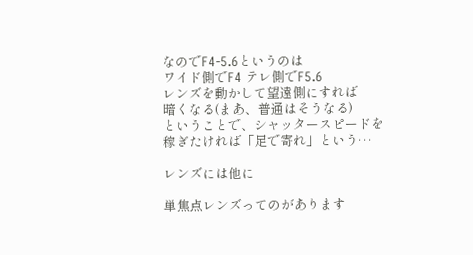なのでF4-5.6というのは
ワイド側でF4 テレ側でF5.6
レンズを動かして望遠側にすれば
暗くなる(まあ、普通はそうなる)
ということで、シャッタースピードを
稼ぎたければ「足で寄れ」という…

レンズには他に

単焦点レンズってのがあります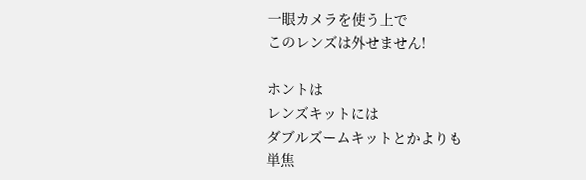一眼カメラを使う上で
このレンズは外せません!

ホントは
レンズキットには
ダブルズームキットとかよりも
単焦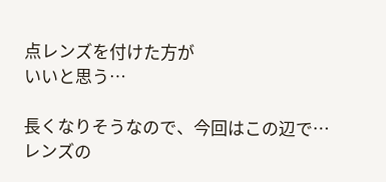点レンズを付けた方が
いいと思う…

長くなりそうなので、今回はこの辺で…
レンズの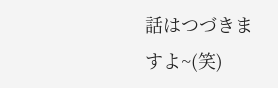話はつづきますよ~(笑)